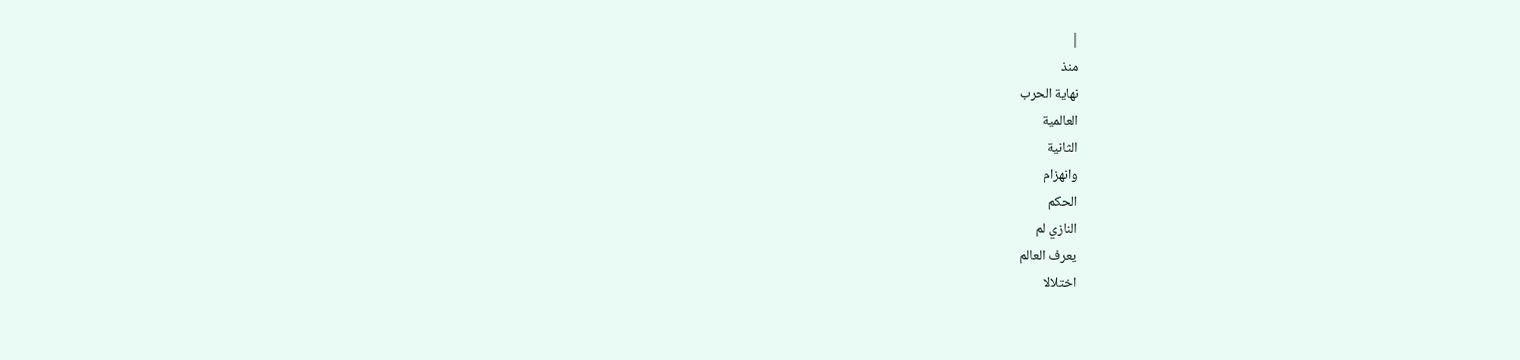|
منذ
نهاية الحرب
العالمية
الثانية
وانهزام
الحكم
النازي لم
يعرف العالم
اختلالا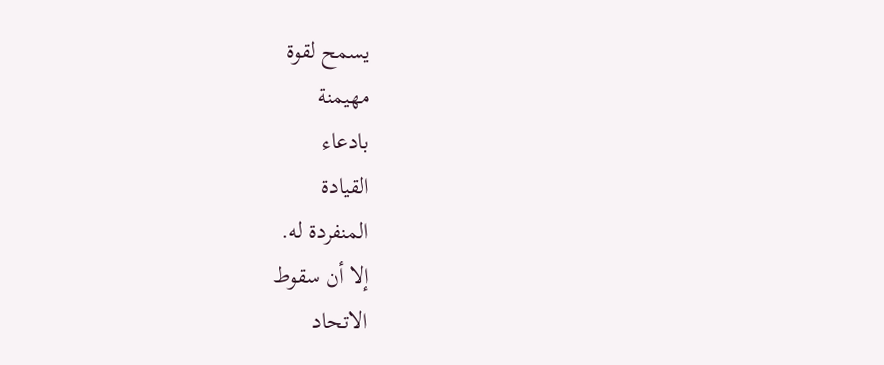يسمح لقوة
مهيمنة
بادعاء
القيادة
المنفردة له.
إلا أن سقوط
الاتحاد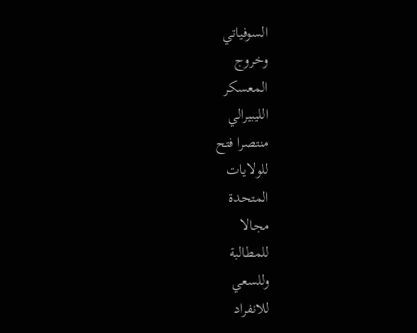السوفياتي
وخروج
المعسكر
الليبيرالي
منتصرا فتح
للولايات
المتحدة
مجالا
للمطالبة
وللسعي
للانفراد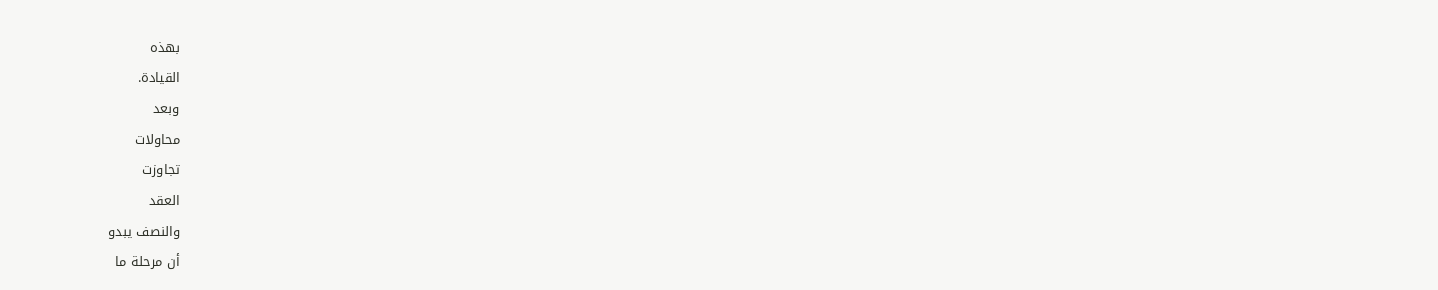بهذه
القيادة.
وبعد
محاولات
تجاوزت
العقد
والنصف يبدو
أن مرحلة ما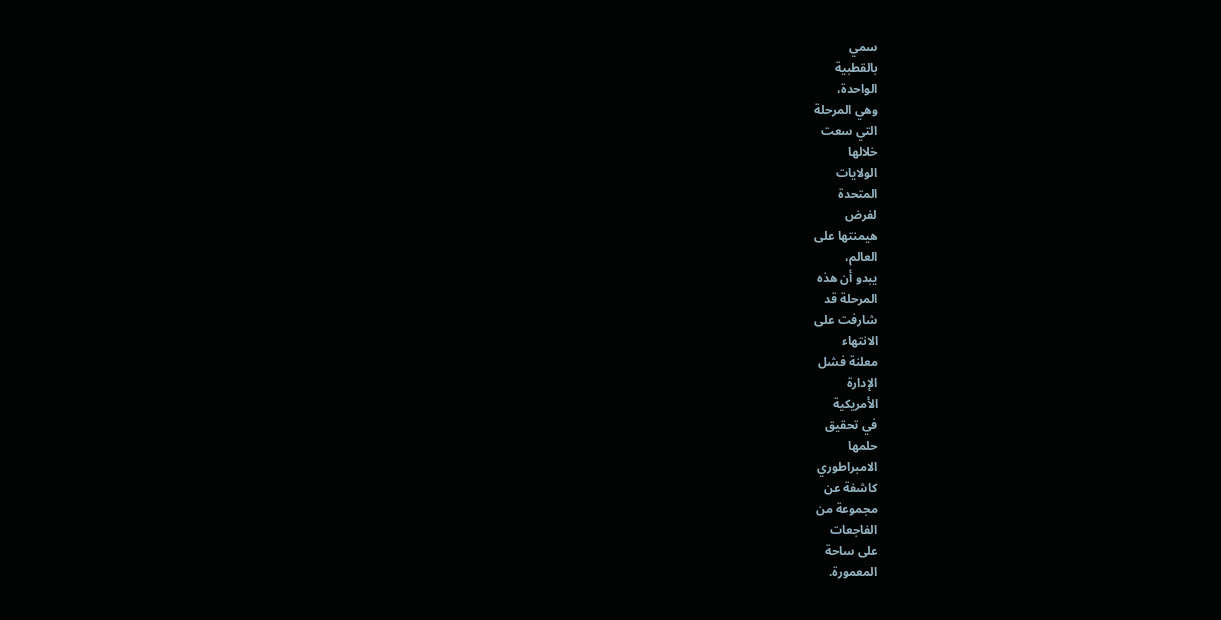سمي
بالقطبية
الواحدة،
وهي المرحلة
التي سعت
خلالها
الولايات
المتحدة
لفرض
هيمنتها على
العالم،
يبدو أن هذه
المرحلة قد
شارفت على
الانتهاء
معلنة فشل
الإدارة
الأمريكية
في تحقيق
حلمها
الامبراطوري
كاشفة عن
مجموعة من
الفاجعات
على ساحة
المعمورة.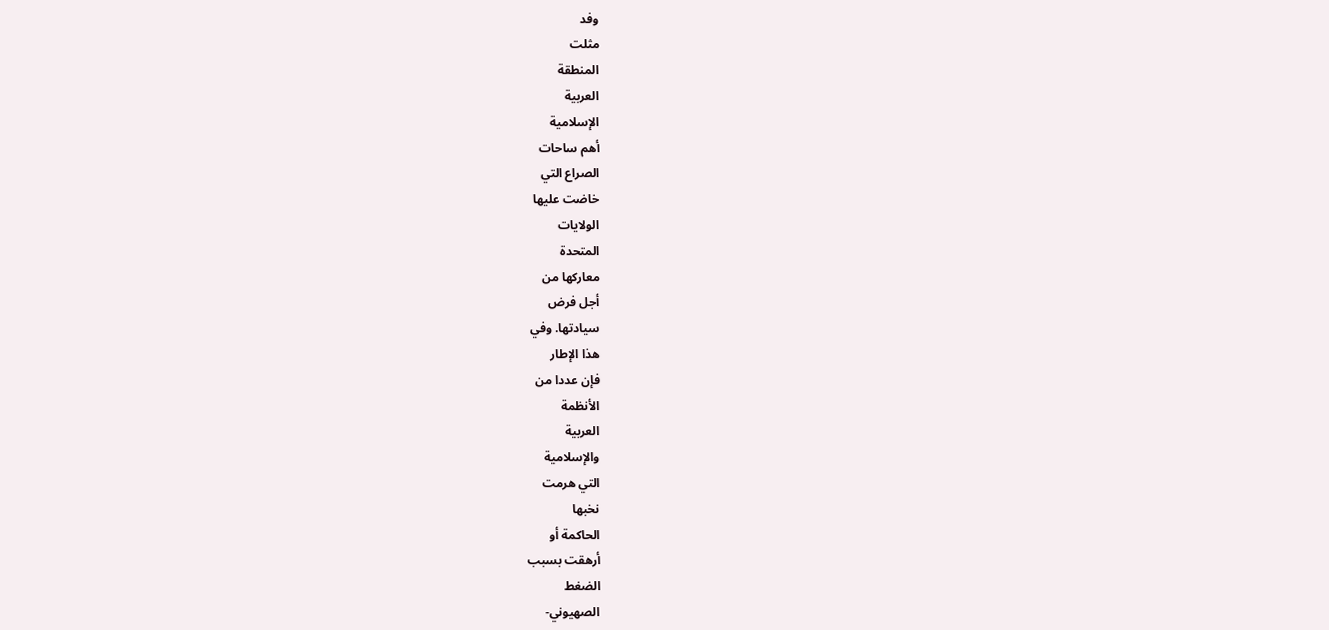وفد
مثلت
المنطقة
العربية
الإسلامية
أهم ساحات
الصراع التي
خاضت عليها
الولايات
المتحدة
معاركها من
أجل فرض
سيادتها. وفي
هذا الإطار
فإن عددا من
الأنظمة
العربية
والإسلامية
التي هرمت
نخبها
الحاكمة أو
أرهقت بسبب
الضغط
الصهيوني-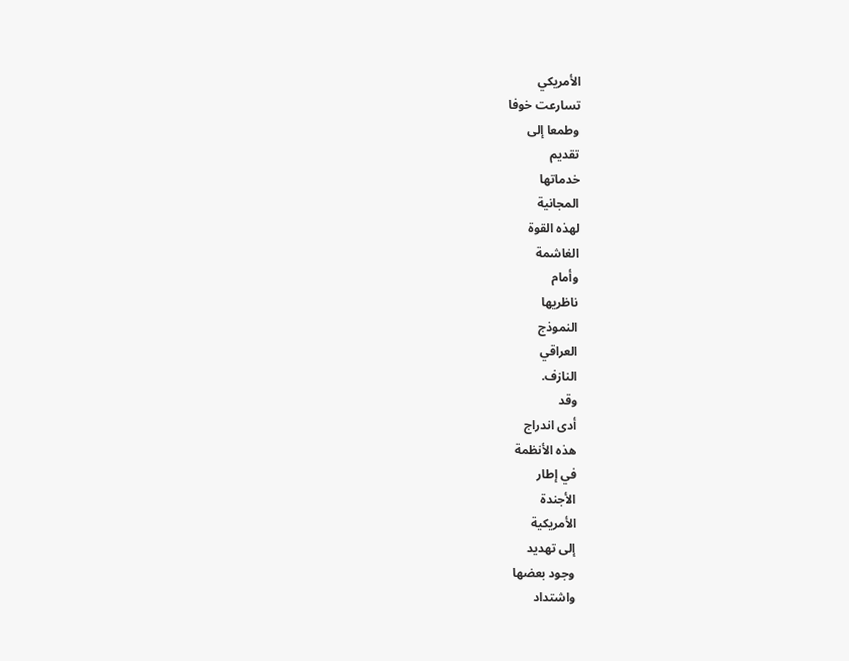الأمريكي
تسارعت خوفا
وطمعا إلى
تقديم
خدماتها
المجانية
لهذه القوة
الغاشمة
وأمام
ناظريها
النموذج
العراقي
النازف.
وقد
أدى اندراج
هذه الأنظمة
في إطار
الأجندة
الأمريكية
إلى تهديد
وجود بعضها
واشتداد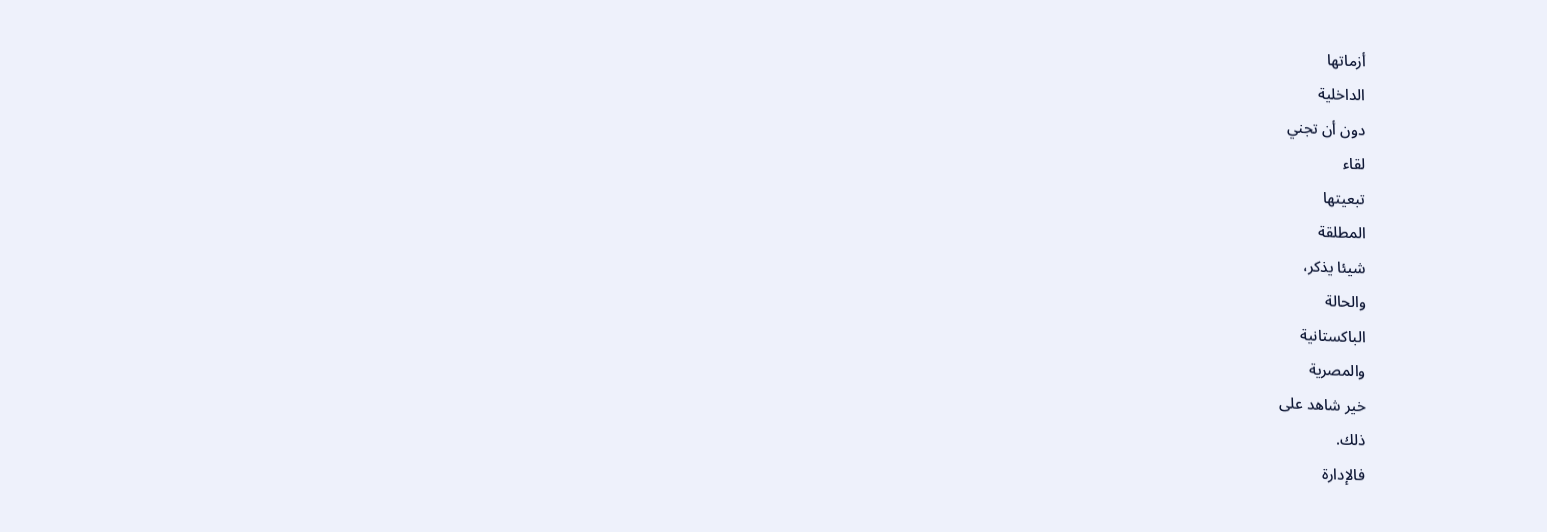أزماتها
الداخلية
دون أن تجني
لقاء
تبعيتها
المطلقة
شيئا يذكر،
والحالة
الباكستانية
والمصرية
خير شاهد على
ذلك.
فالإدارة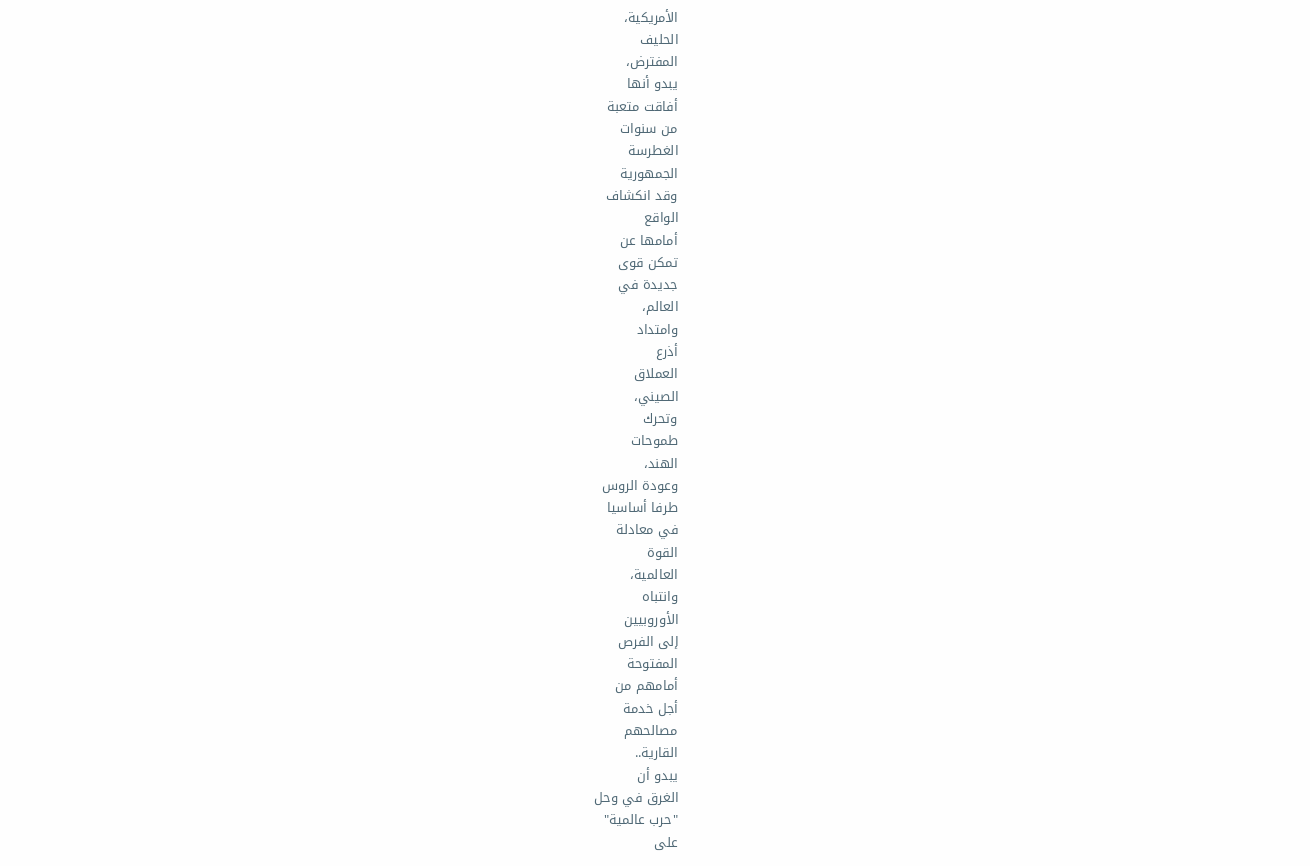الأمريكية،
الحليف
المفترض،
يبدو أنها
أفاقت متعبة
من سنوات
الغطرسة
الجمهورية
وقد انكشاف
الواقع
أمامها عن
تمكن قوى
جديدة في
العالم،
وامتداد
أذرع
العملاق
الصيني،
وتحرك
طموحات
الهند،
وعودة الروس
طرفا أساسيا
في معادلة
القوة
العالمية،
وانتباه
الأوروبيين
إلى الفرص
المفتوحة
أمامهم من
أجل خدمة
مصالحهم
القارية..
يبدو أن
الغرق في وحل
"حرب عالمية"
على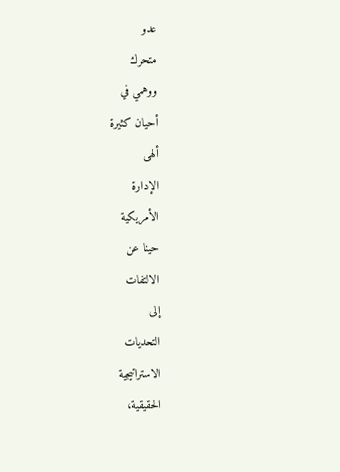عدو
متحرك
ووهمي في
أحيان كثيرة
ألهى
الإدارة
الأمريكية
حينا عن
الالتفات
إلى
التحديات
الاستراتيجية
الحقيقية،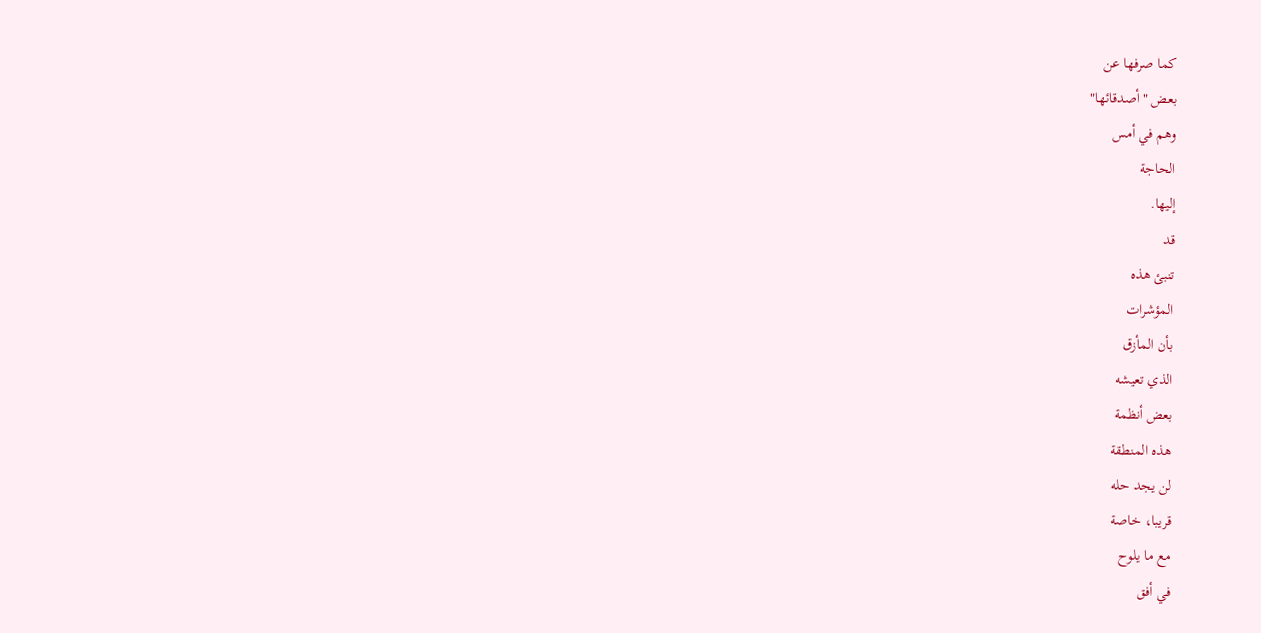كما صرفها عن
بعض "أصدقائها"
وهم في أمس
الحاجة
إليها.
قد
تنبئ هذه
المؤشرات
بأن المأزق
الذي تعيشه
بعض أنظمة
هذه المنطقة
لن يجد حله
قريبا، خاصة
مع ما يلوح
في أفق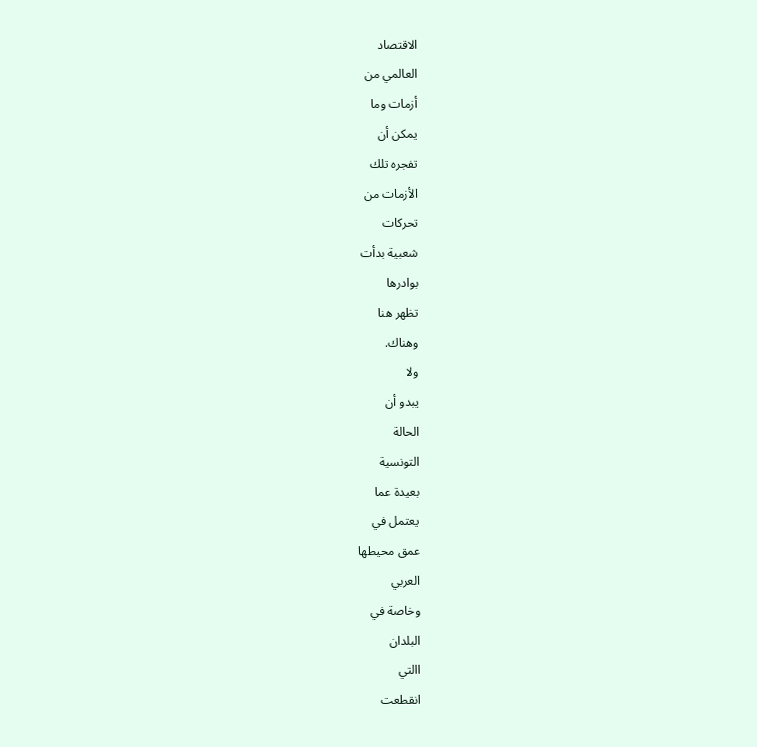الاقتصاد
العالمي من
أزمات وما
يمكن أن
تفجره تلك
الأزمات من
تحركات
شعبية بدأت
بوادرها
تظهر هنا
وهناك.
ولا
يبدو أن
الحالة
التونسية
بعيدة عما
يعتمل في
عمق محيطها
العربي
وخاصة في
البلدان
االتي
انقطعت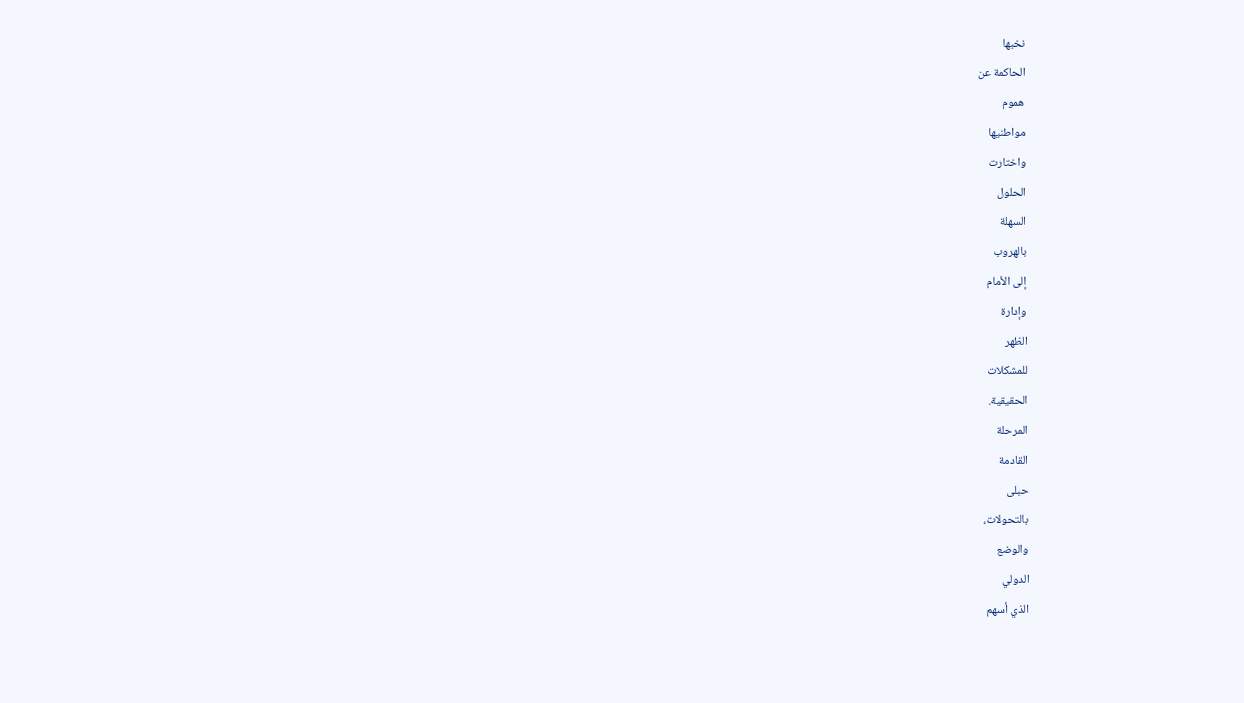نخبها
الحاكمة عن
هموم
مواطنيها
واختارت
الحلول
السهلة
بالهروب
إلى الأمام
وإدارة
الظهر
للمشكلات
الحقيقية.
المرحلة
القادمة
حبلى
بالتحولات،
والوضع
الدولي
الذي أسهم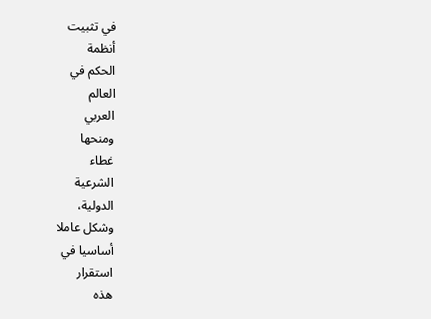في تثبيت
أنظمة
الحكم في
العالم
العربي
ومنحها
غطاء
الشرعية
الدولية،
وشكل عاملا
أساسيا في
استقرار
هذه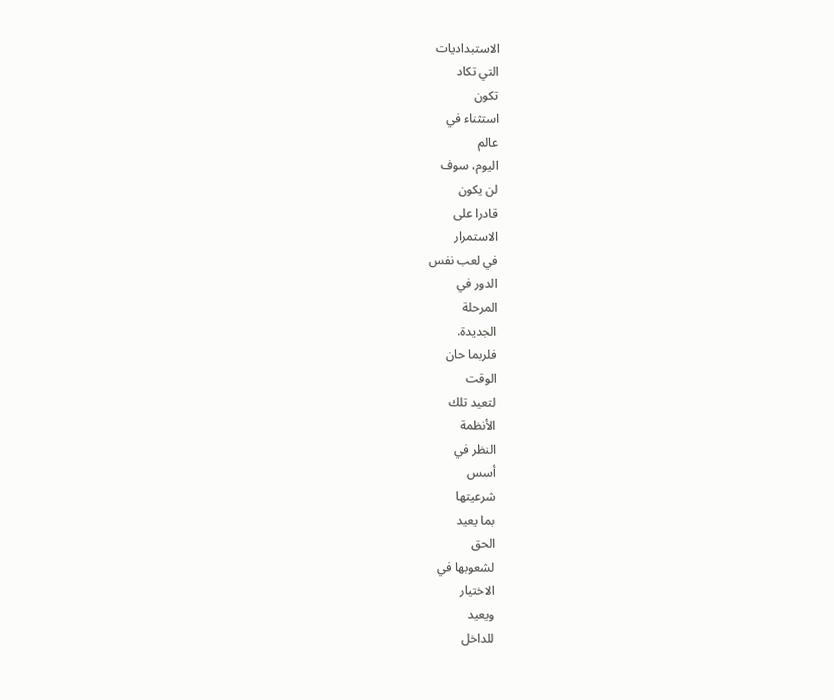الاستبداديات
التي تكاد
تكون
استثناء في
عالم
اليوم، سوف
لن يكون
قادرا على
الاستمرار
في لعب نفس
الدور في
المرحلة
الجديدة.
فلربما حان
الوقت
لتعيد تلك
الأنظمة
النظر في
أسس
شرعيتها
بما يعيد
الحق
لشعوبها في
الاختيار
ويعيد
للداخل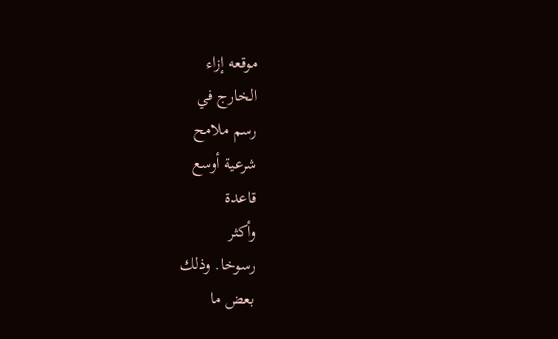موقعه إزاء
الخارج في
رسم ملامح
شرعية أوسع
قاعدة
وأكثر
رسوخا. وذلك
بعض ما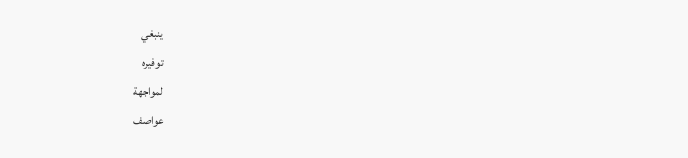ينبغي
توفيره
لمواجهة
عواصف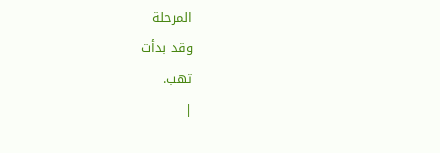المرحلة
وقد بدأت
تهب.
|